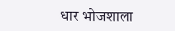धार भोजशाला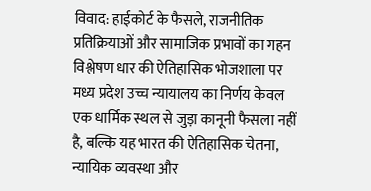विवाद: हाईकोर्ट के फैसले, राजनीतिक प्रतिक्रियाओं और सामाजिक प्रभावों का गहन विश्लेषण धार की ऐतिहासिक भोजशाला पर मध्य प्रदेश उच्च न्यायालय का निर्णय केवल एक धार्मिक स्थल से जुड़ा कानूनी फैसला नहीं है, बल्कि यह भारत की ऐतिहासिक चेतना, न्यायिक व्यवस्था और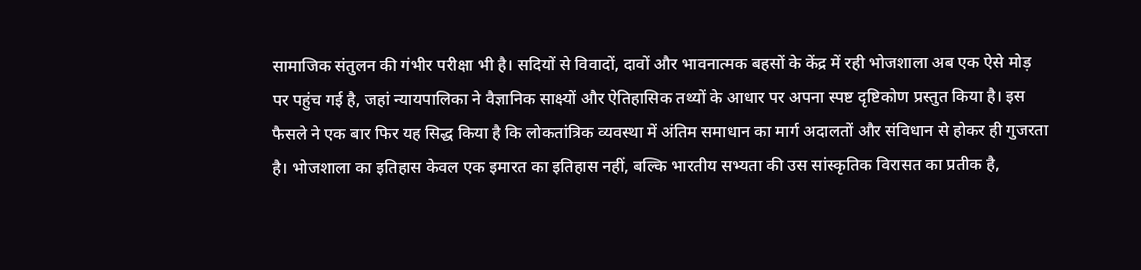सामाजिक संतुलन की गंभीर परीक्षा भी है। सदियों से विवादों, दावों और भावनात्मक बहसों के केंद्र में रही भोजशाला अब एक ऐसे मोड़ पर पहुंच गई है, जहां न्यायपालिका ने वैज्ञानिक साक्ष्यों और ऐतिहासिक तथ्यों के आधार पर अपना स्पष्ट दृष्टिकोण प्रस्तुत किया है। इस फैसले ने एक बार फिर यह सिद्ध किया है कि लोकतांत्रिक व्यवस्था में अंतिम समाधान का मार्ग अदालतों और संविधान से होकर ही गुजरता है। भोजशाला का इतिहास केवल एक इमारत का इतिहास नहीं, बल्कि भारतीय सभ्यता की उस सांस्कृतिक विरासत का प्रतीक है,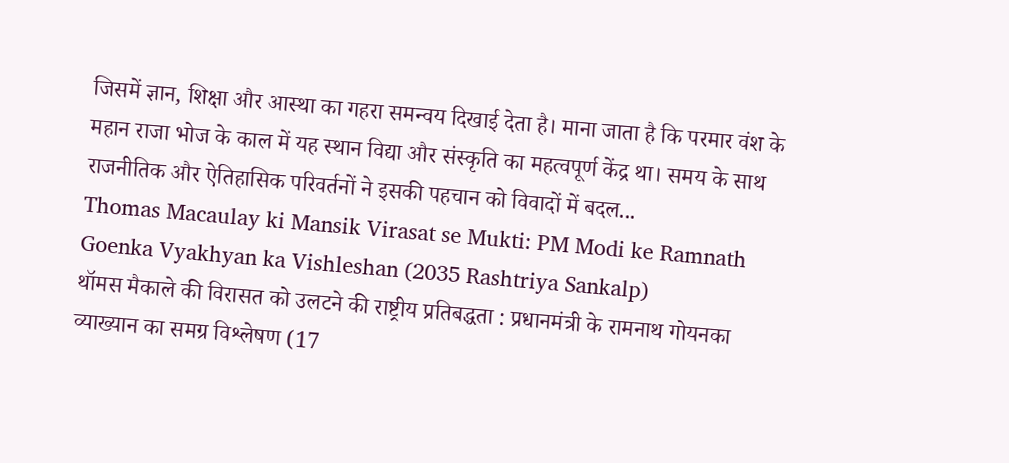जिसमें ज्ञान, शिक्षा और आस्था का गहरा समन्वय दिखाई देता है। माना जाता है कि परमार वंश के महान राजा भोज के काल में यह स्थान विद्या और संस्कृति का महत्वपूर्ण केंद्र था। समय के साथ राजनीतिक और ऐतिहासिक परिवर्तनों ने इसकी पहचान को विवादों में बदल...
Thomas Macaulay ki Mansik Virasat se Mukti: PM Modi ke Ramnath Goenka Vyakhyan ka Vishleshan (2035 Rashtriya Sankalp)
थॉमस मैकाले की विरासत को उलटने की राष्ट्रीय प्रतिबद्धता : प्रधानमंत्री के रामनाथ गोयनका व्याख्यान का समग्र विश्लेषण (17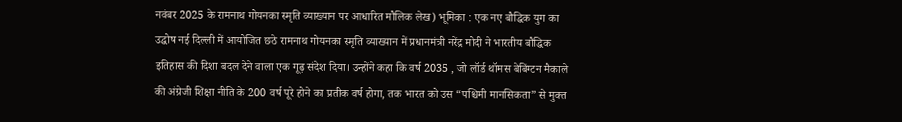नवंबर 2025 के रामनाथ गोयनका स्मृति व्याख्यान पर आधारित मौलिक लेख) भूमिका : एक नए बौद्धिक युग का उद्घोष नई दिल्ली में आयोजित छठे रामनाथ गोयनका स्मृति व्याख्यान में प्रधानमंत्री नरेंद्र मोदी ने भारतीय बौद्धिक इतिहास की दिशा बदल देने वाला एक गूढ़ संदेश दिया। उन्होंने कहा कि वर्ष 2035 , जो लॉर्ड थॉमस बेबिंग्टन मैकाले की अंग्रेजी शिक्षा नीति के 200 वर्ष पूरे होने का प्रतीक वर्ष होगा, तक भारत को उस “पश्चिमी मानसिकता” से मुक्त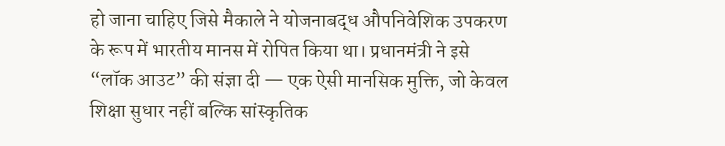हो जाना चाहिए जिसे मैकाले ने योजनाबद्ध औपनिवेशिक उपकरण के रूप में भारतीय मानस में रोपित किया था। प्रधानमंत्री ने इसे “लॉक आउट” की संज्ञा दी — एक ऐसी मानसिक मुक्ति, जो केवल शिक्षा सुधार नहीं बल्कि सांस्कृतिक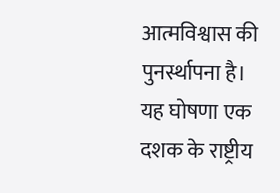आत्मविश्वास की पुनर्स्थापना है। यह घोषणा एक दशक के राष्ट्रीय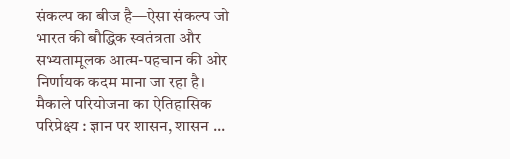संकल्प का बीज है—ऐसा संकल्प जो भारत की बौद्धिक स्वतंत्रता और सभ्यतामूलक आत्म-पहचान की ओर निर्णायक कदम माना जा रहा है। मैकाले परियोजना का ऐतिहासिक परिप्रेक्ष्य : ज्ञान पर शासन, शासन ...